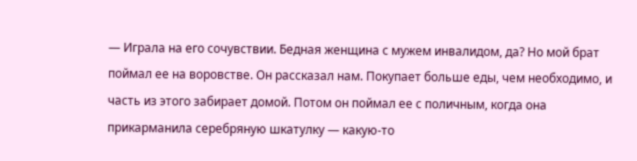— Играла на его сочувствии. Бедная женщина с мужем инвалидом, да? Но мой брат поймал ее на воровстве. Он рассказал нам. Покупает больше еды, чем необходимо, и часть из этого забирает домой. Потом он поймал ее с поличным, когда она прикарманила серебряную шкатулку — какую-то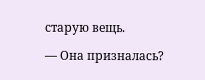старую вещь.

— Она призналась?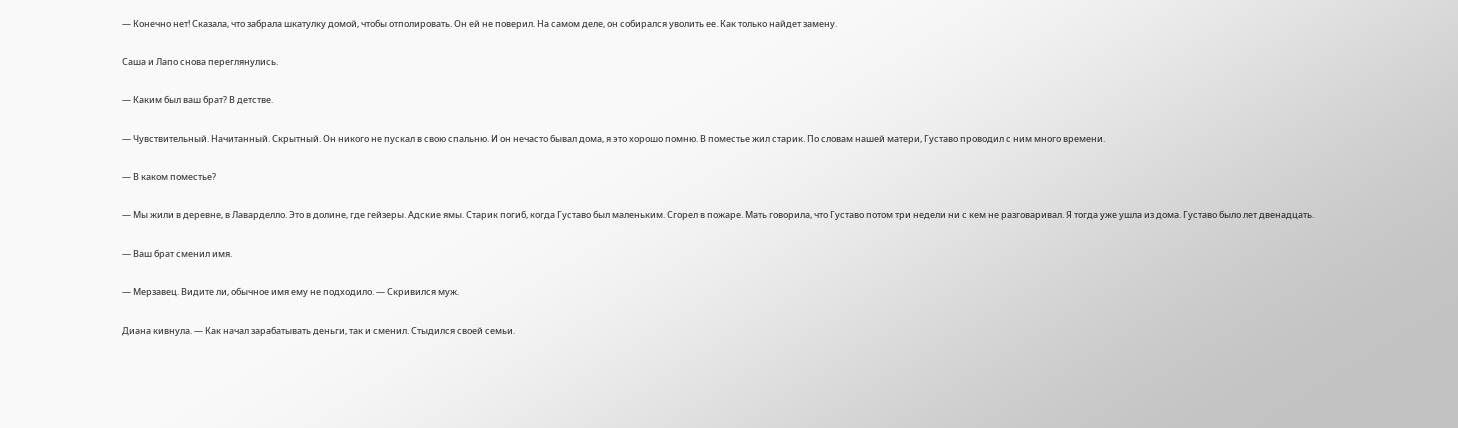— Конечно нет! Сказала, что забрала шкатулку домой, чтобы отполировать. Он ей не поверил. На самом деле, он собирался уволить ее. Как только найдет замену.

Саша и Лапо снова переглянулись.

— Каким был ваш брат? В детстве.

— Чувствительный. Начитанный. Скрытный. Он никого не пускал в свою спальню. И он нечасто бывал дома, я это хорошо помню. В поместье жил старик. По словам нашей матери, Густаво проводил с ним много времени.

— В каком поместье?

— Мы жили в деревне, в Лаварделло. Это в долине, где гейзеры. Адские ямы. Старик погиб, когда Густаво был маленьким. Сгорел в пожаре. Мать говорила, что Густаво потом три недели ни с кем не разговаривал. Я тогда уже ушла из дома. Густаво было лет двенадцать.

— Ваш брат сменил имя.

— Мерзавец. Видите ли, обычное имя ему не подходило. — Скривился муж.

Диана кивнула. — Как начал зарабатывать деньги, так и сменил. Стыдился своей семьи.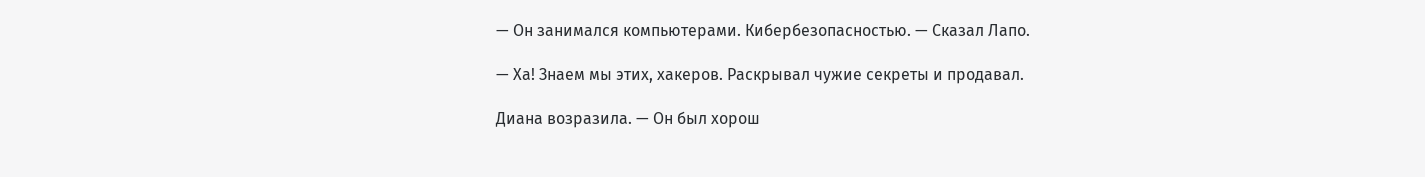— Он занимался компьютерами. Кибербезопасностью. — Сказал Лапо.

— Ха! Знаем мы этих, хакеров. Раскрывал чужие секреты и продавал.

Диана возразила. — Он был хорош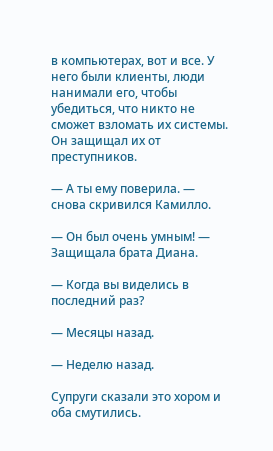в компьютерах, вот и все. У него были клиенты, люди нанимали его, чтобы убедиться, что никто не сможет взломать их системы. Он защищал их от преступников.

— А ты ему поверила. — снова скривился Камилло.

— Он был очень умным! — Защищала брата Диана.

— Когда вы виделись в последний раз?

— Месяцы назад.

— Неделю назад.

Супруги сказали это хором и оба смутились.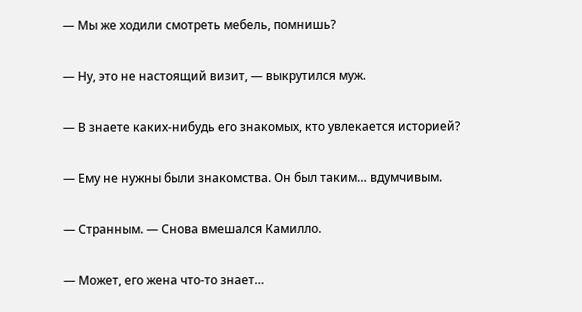— Мы же ходили смотреть мебель, помнишь?

— Ну, это не настоящий визит, — выкрутился муж.

— В знаете каких-нибудь его знакомых, кто увлекается историей?

— Ему не нужны были знакомства. Он был таким… вдумчивым.

— Странным. — Снова вмешался Камилло.

— Может, его жена что-то знает…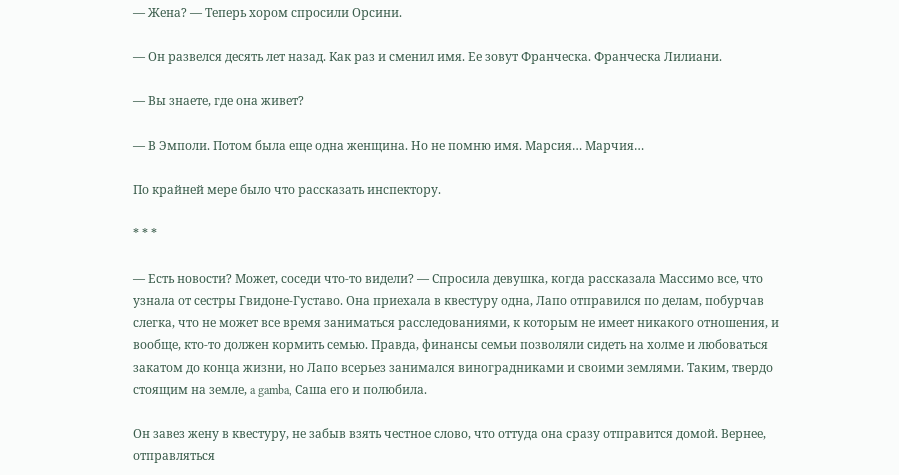— Жена? — Теперь хором спросили Орсини.

— Он развелся десять лет назад. Как раз и сменил имя. Ее зовут Франческа. Франческа Лилиани.

— Вы знаете, где она живет?

— В Эмполи. Потом была еще одна женщина. Но не помню имя. Марсия… Марчия…

По крайней мере было что рассказать инспектору.

* * *

— Есть новости? Может, соседи что-то видели? — Спросила девушка, когда рассказала Массимо все, что узнала от сестры Гвидоне-Густаво. Она приехала в квестуру одна, Лапо отправился по делам, побурчав слегка, что не может все время заниматься расследованиями, к которым не имеет никакого отношения, и вообще, кто-то должен кормить семью. Правда, финансы семьи позволяли сидеть на холме и любоваться закатом до конца жизни, но Лапо всерьез занимался виноградниками и своими землями. Таким, твердо стоящим на земле, a gamba, Саша его и полюбила.

Он завез жену в квестуру, не забыв взять честное слово, что оттуда она сразу отправится домой. Вернее, отправляться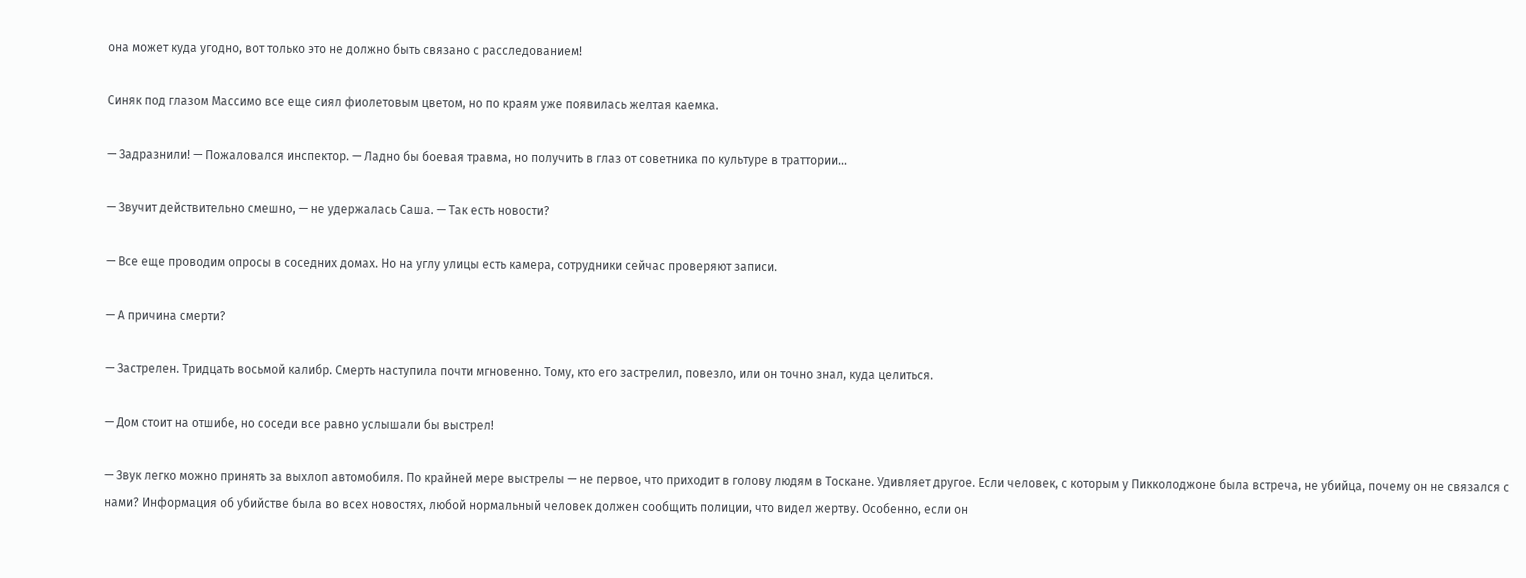она может куда угодно, вот только это не должно быть связано с расследованием!

Синяк под глазом Массимо все еще сиял фиолетовым цветом, но по краям уже появилась желтая каемка.

— Задразнили! — Пожаловался инспектор. — Ладно бы боевая травма, но получить в глаз от советника по культуре в траттории…

— Звучит действительно смешно, — не удержалась Саша. — Так есть новости?

— Все еще проводим опросы в соседних домах. Но на углу улицы есть камера, сотрудники сейчас проверяют записи.

— А причина смерти?

— Застрелен. Тридцать восьмой калибр. Смерть наступила почти мгновенно. Тому, кто его застрелил, повезло, или он точно знал, куда целиться.

— Дом стоит на отшибе, но соседи все равно услышали бы выстрел!

— Звук легко можно принять за выхлоп автомобиля. По крайней мере выстрелы — не первое, что приходит в голову людям в Тоскане. Удивляет другое. Если человек, с которым у Пикколоджоне была встреча, не убийца, почему он не связался с нами? Информация об убийстве была во всех новостях, любой нормальный человек должен сообщить полиции, что видел жертву. Особенно, если он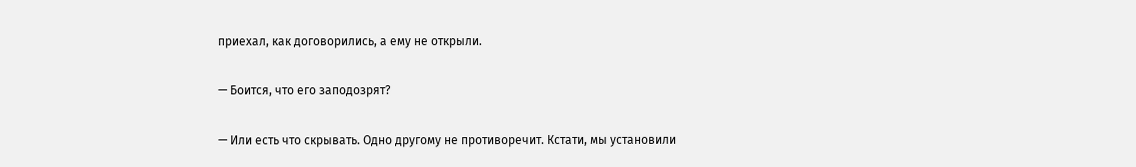приехал, как договорились, а ему не открыли.

— Боится, что его заподозрят?

— Или есть что скрывать. Одно другому не противоречит. Кстати, мы установили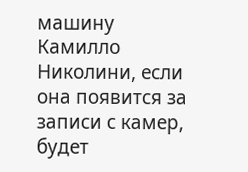машину Камилло Николини, если она появится за записи с камер, будет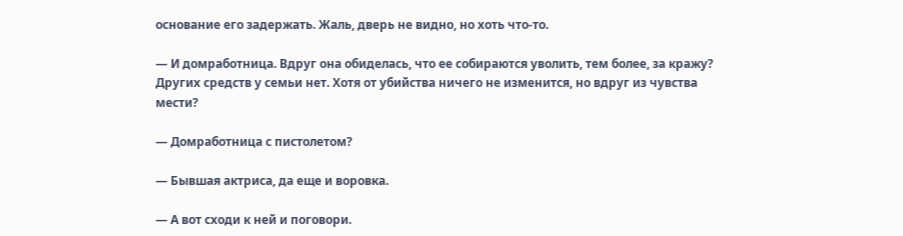основание его задержать. Жаль, дверь не видно, но хоть что-то.

— И домработница. Вдруг она обиделась, что ее собираются уволить, тем более, за кражу? Других средств у семьи нет. Хотя от убийства ничего не изменится, но вдруг из чувства мести?

— Домработница с пистолетом?

— Бывшая актриса, да еще и воровка.

— А вот сходи к ней и поговори.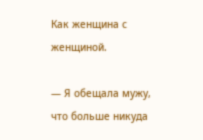Как женщина с женщиной.

— Я обещала мужу, что больше никуда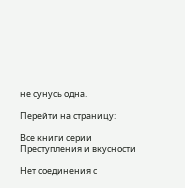не сунусь одна.

Перейти на страницу:

Все книги серии Преступления и вкусности

Нет соединения с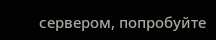сервером, попробуйте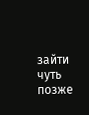зайти чуть позже